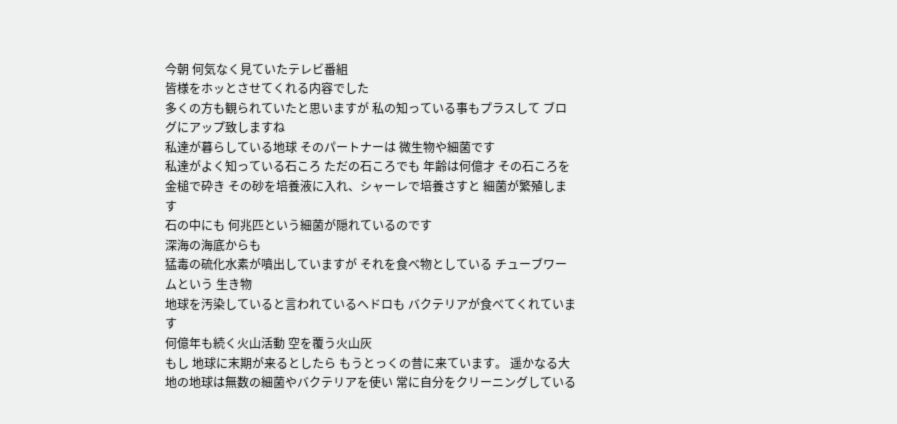今朝 何気なく見ていたテレビ番組
皆様をホッとさせてくれる内容でした
多くの方も観られていたと思いますが 私の知っている事もプラスして ブログにアップ致しますね
私達が暮らしている地球 そのパートナーは 微生物や細菌です
私達がよく知っている石ころ ただの石ころでも 年齢は何億才 その石ころを金槌で砕き その砂を培養液に入れ、シャーレで培養さすと 細菌が繁殖します
石の中にも 何兆匹という細菌が隠れているのです
深海の海底からも
猛毒の硫化水素が噴出していますが それを食べ物としている チューブワームという 生き物
地球を汚染していると言われているへドロも バクテリアが食べてくれています
何億年も続く火山活動 空を覆う火山灰
もし 地球に末期が来るとしたら もうとっくの昔に来ています。 遥かなる大地の地球は無数の細菌やバクテリアを使い 常に自分をクリーニングしている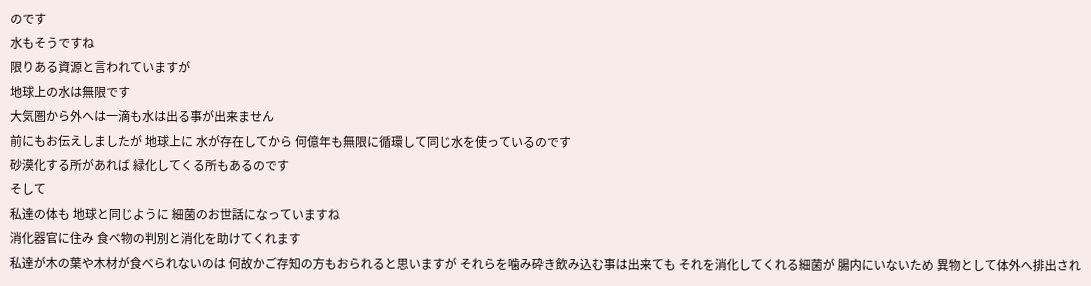のです
水もそうですね
限りある資源と言われていますが
地球上の水は無限です
大気圏から外へは一滴も水は出る事が出来ません
前にもお伝えしましたが 地球上に 水が存在してから 何億年も無限に循環して同じ水を使っているのです
砂漠化する所があれば 緑化してくる所もあるのです
そして
私達の体も 地球と同じように 細菌のお世話になっていますね
消化器官に住み 食べ物の判別と消化を助けてくれます
私達が木の葉や木材が食べられないのは 何故かご存知の方もおられると思いますが それらを噛み砕き飲み込む事は出来ても それを消化してくれる細菌が 腸内にいないため 異物として体外へ排出され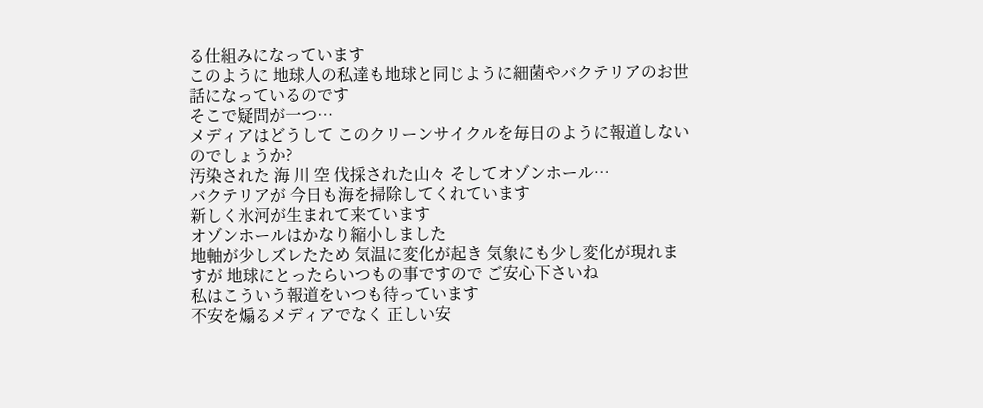る仕組みになっています
このように 地球人の私達も地球と同じように細菌やバクテリアのお世話になっているのです
そこで疑問が一つ…
メディアはどうして このクリーンサイクルを毎日のように報道しないのでしょうか?
汚染された 海 川 空 伐採された山々 そしてオゾンホール…
バクテリアが 今日も海を掃除してくれています
新しく氷河が生まれて来ています
オゾンホールはかなり縮小しました
地軸が少しズレたため 気温に変化が起き 気象にも少し変化が現れますが 地球にとったらいつもの事ですので ご安心下さいね
私はこういう報道をいつも待っています
不安を煽るメディアでなく 正しい安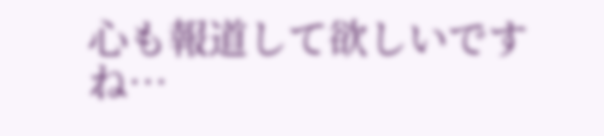心も報道して欲しいですね…